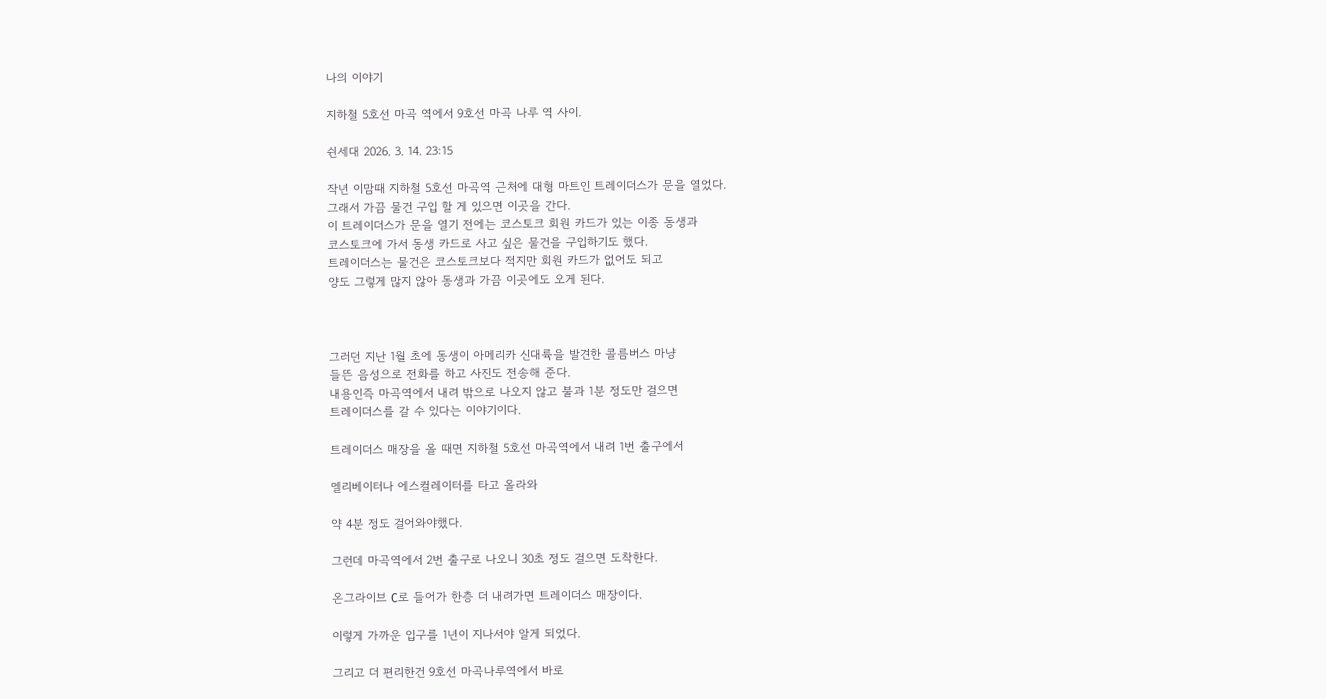나의 이야기

지하철 5호선 마곡 역에서 9호선 마곡 나루 역 사이.

쉰세대 2026. 3. 14. 23:15

작년 이맘때 지하철 5호선 마곡역 근처에 대형 마트인 트레이더스가 문을 열었다.
그래서 가끔 물건 구입 할 게 있으면 이곳을 간다.
이 트레이더스가 문을 열기 전에는 코스토크 회원 카드가 있는 이종 동생과
코스토크에 가서 동생 카드로 사고 싶은 물건을 구입하기도 했다.
트레이더스는 물건은 코스토크보다 적지만 회원 카드가 없어도 되고
양도 그렇게 많지 않아 동생과 가끔 이곳에도 오게 된다.



그러던 지난 1월 초에 동생이 아메리카 신대륙을 발견한 콜름버스 마냥
들뜬 음성으로 전화를 하고 사진도 전송해 준다.
내용인즉 마곡역에서 내려 밖으로 나오지 않고 불과 1분 정도만 걸으면
트레이더스를 갈 수 있다는 이야기이다.

트레이더스 매장을 올 때면 지하철 5호선 마곡역에서 내려 1번 출구에서

엘리베이터나 에스컬레이터를 타고 올라와

약 4분 정도 걸어와야했다.

그런데 마곡역에서 2번 출구로 나오니 30초 정도 걸으면 도착한다.

온그라이브 C로 들어가 한층 더 내려가면 트레이더스 매장이다.

이렇게 가까운 입구를 1년이 지나서야 알게 되었다.

그리고 더 편리한건 9호선 마곡나루역에서 바로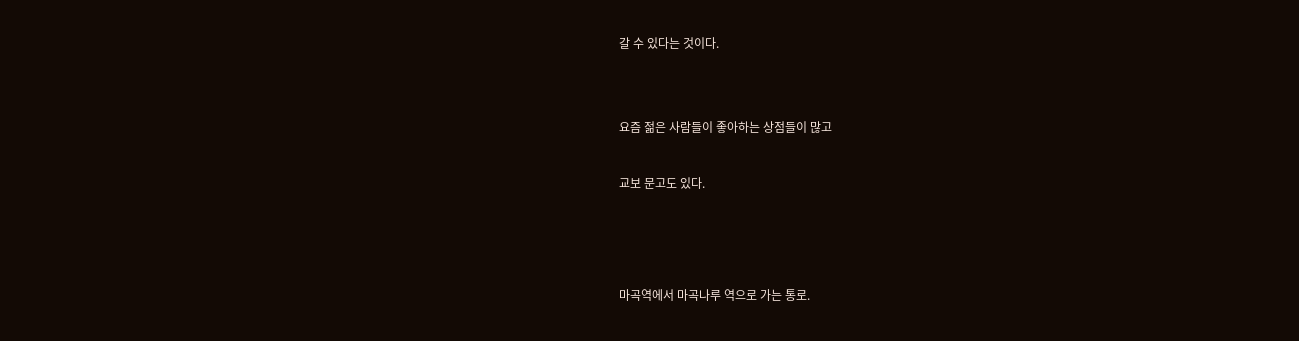갈 수 있다는 것이다.





요즘 젊은 사람들이 좋아하는 상점들이 많고



교보 문고도 있다.







마곡역에서 마곡나루 역으로 가는 통로.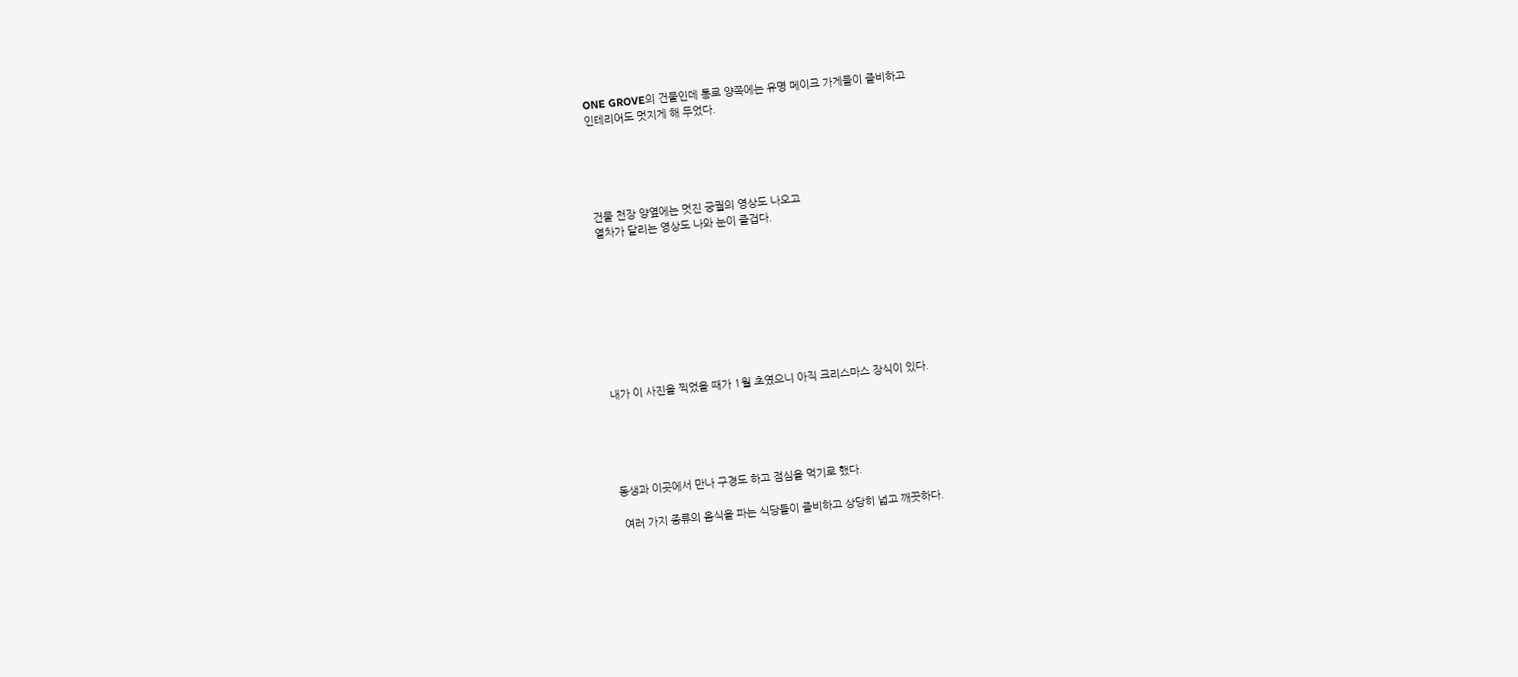ONE GROVE의 건물인데 통로 양쪽에는 유명 메이크 가게들이 즐비하고
인테리어도 멋지게 해 두었다.





건물 천장 양옆에는 멋진 궁궐의 영상도 나오고
열차가 달리는 영상도 나와 눈이 즐겁다.









내가 이 사진을 찍었을 때가 1월 초였으니 아직 크리스마스 장식이 있다.





동생과 이곳에서 만나 구경도 하고 점심을 먹기로 했다.

 여러 가지 종류의 음식을 파는 식당들이 즐비하고 상당히 넓고 깨끗하다.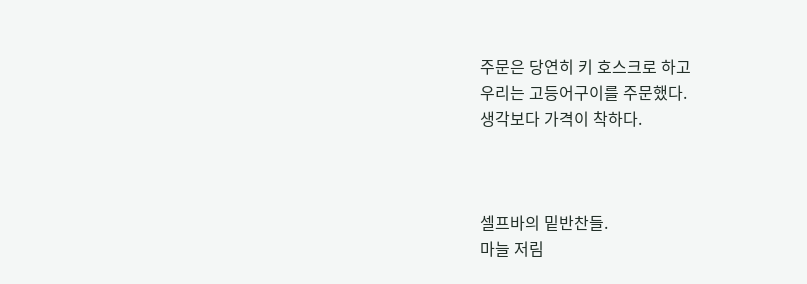주문은 당연히 키 호스크로 하고
우리는 고등어구이를 주문했다.
생각보다 가격이 착하다.



셀프바의 밑반찬들.
마늘 저림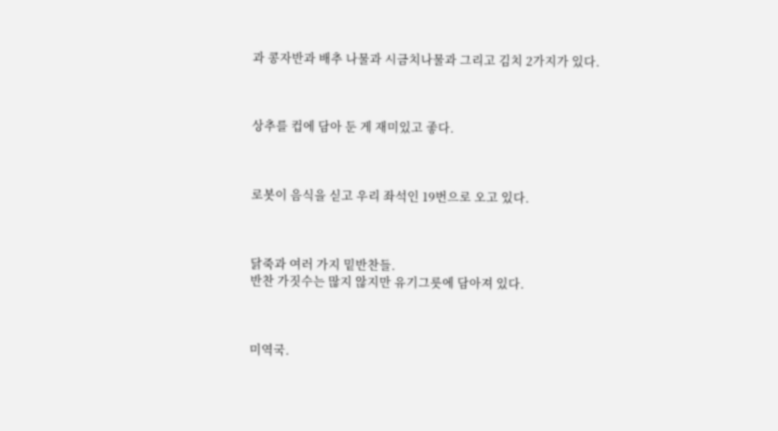과 콩자반과 배추 나물과 시금치나물과 그리고 김치 2가지가 있다.



상추를 컵에 담아 둔 게 재미있고 좋다.



로봇이 음식을 싣고 우리 좌석인 19번으로 오고 있다.



닭죽과 여러 가지 밑반찬들.
반찬 가짓수는 많지 않지만 유기그릇에 담아져 있다.



미역국.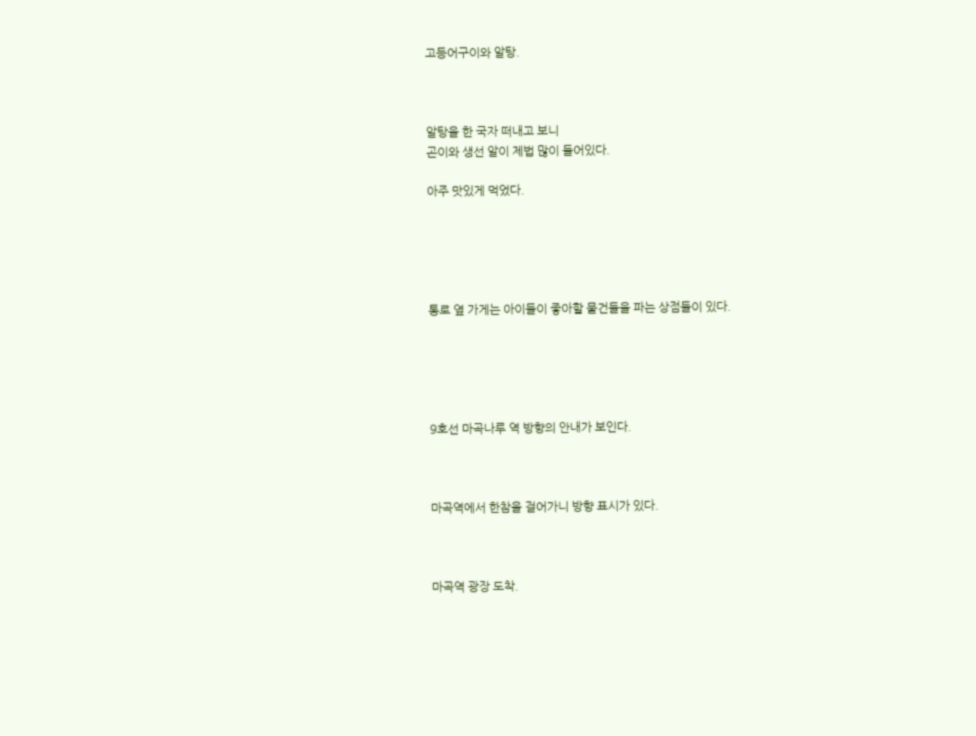고등어구이와 알탕.



알탕을 한 국자 떠내고 보니
곤이와 생선 알이 제법 많이 들어있다.

아주 맛있게 먹었다.





통로 옆 가게는 아이들이 좋아할 물건들을 파는 상점들이 있다.





9호선 마곡나루 역 방향의 안내가 보인다.



마곡역에서 한참을 걸어가니 방향 표시가 있다.



마곡역 광장 도착.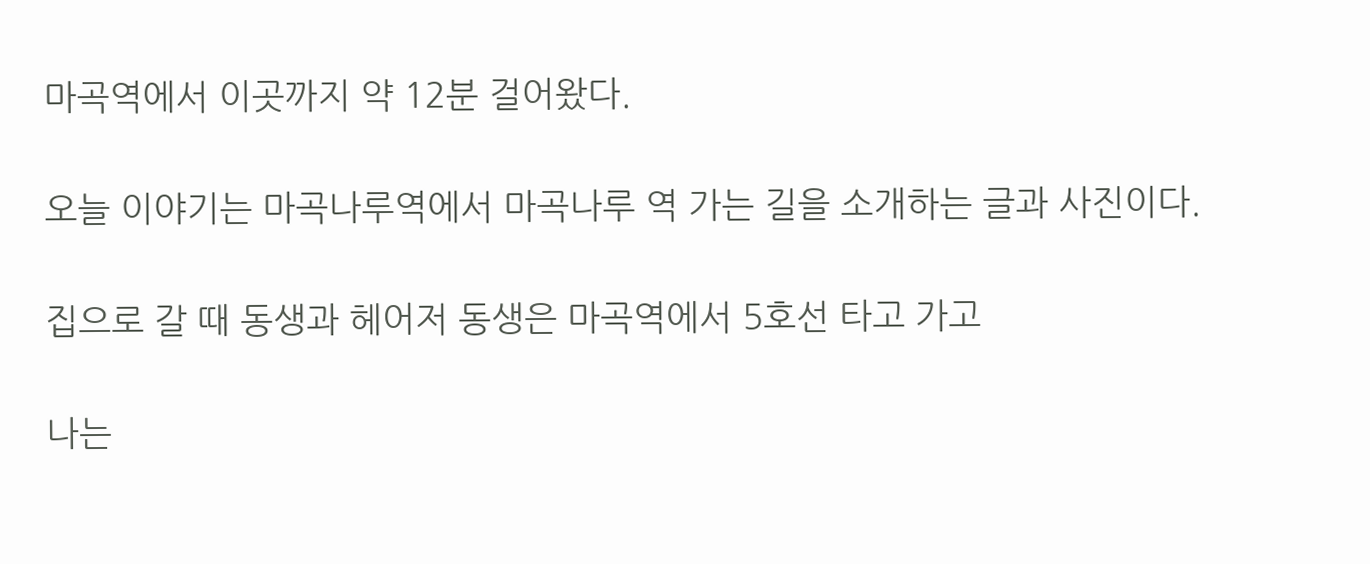마곡역에서 이곳까지 약 12분 걸어왔다.

오늘 이야기는 마곡나루역에서 마곡나루 역 가는 길을 소개하는 글과 사진이다.

집으로 갈 때 동생과 헤어저 동생은 마곡역에서 5호선 타고 가고

나는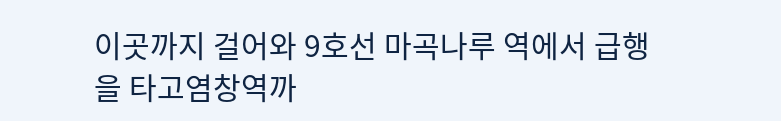이곳까지 걸어와 9호선 마곡나루 역에서 급행을 타고염창역까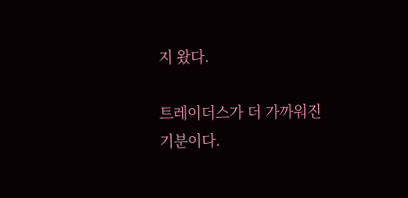지 왔다.

트레이더스가 더 가까워진 기분이다.